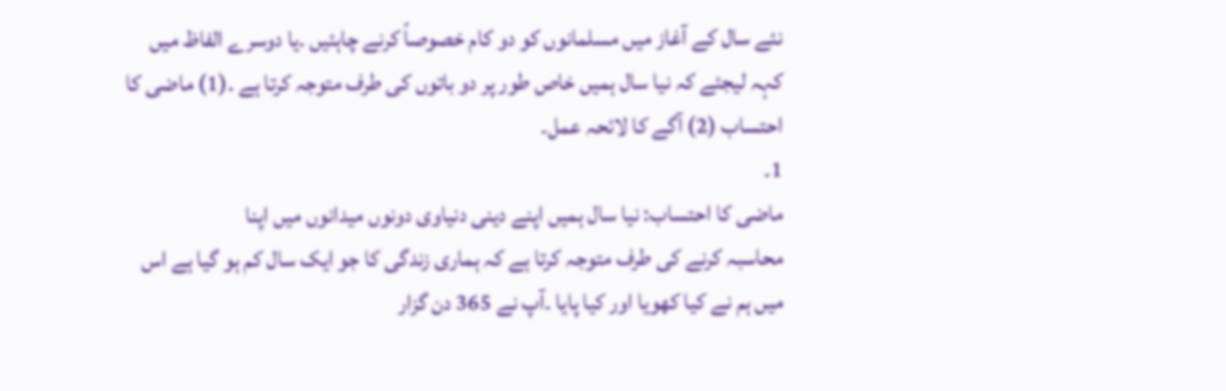نئے سال کے آغاز میں مسلمانوں کو دو کام خصوصاً کرنے چاہئیں ۔یا دوسرے الفاظ میں
کہہ لیجئے کہ نیا سال ہمیں خاص طور پر دو باتوں کی طرف متوجہ کرتا ہے ۔(1) ماضی کا
احتساب (2) آگے کا لائحہ عمل۔
1۔
ماضی کا احتساب: نیا سال ہمیں اپنے دینی دنیاوی دونوں میدانوں میں اپنا
محاسبہ کرنے کی طرف متوجہ کرتا ہے کہ ہماری زندگی کا جو ایک سال کم ہو گیا ہے اس
میں ہم نے کیا کھویا اور کیا پایا ۔آپ نے 365 دن گزار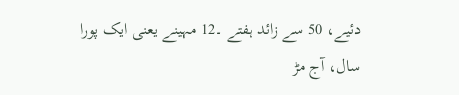دئیے، 50 سے زائد ہفتے ۔12 مہینے یعنی ایک پورا سال، آج مڑ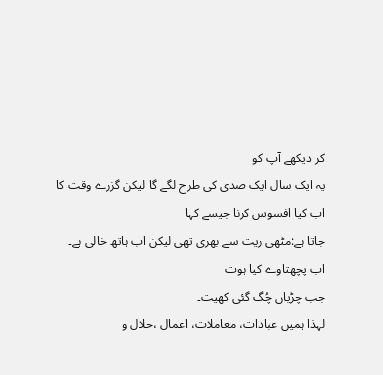کر دیکھے آپ کو
یہ ایک سال ایک صدی کی طرح لگے گا لیکن گزرے وقت کا اب کیا افسوس کرنا جیسے کہا
جاتا ہے:مٹھی ریت سے بھری تھی لیکن اب ہاتھ خالی ہے۔
اب پچھتاوے کیا ہوت
جب چڑیاں چُگ گئی کھیت۔
لہذا ہمیں عبادات، معاملات، اعمال ،حلال و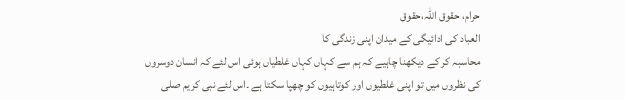حرام، حقوق اللہ،حقوق
العباد کی ادائیگی کے میدان اپنی زندگی کا
محاسبہ کر کے دیکھنا چاہیے کہ ہم سے کہاں کہاں غلطیاں ہوئی اس لئے کہ انسان دوسروں
کی نظروں میں تو اپنی غلطیوں اور کوتاہیوں کو چھپا سکتا ہے ۔اس لئے نبی کریم صلی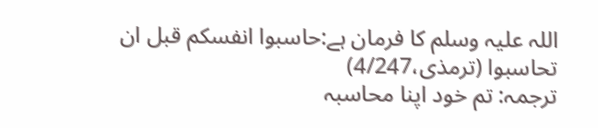اللہ علیہ وسلم کا فرمان ہے:حاسبوا انفسکم قبل ان تحاسبوا (ترمذی،4/247)
ترجمہ: تم خود اپنا محاسبہ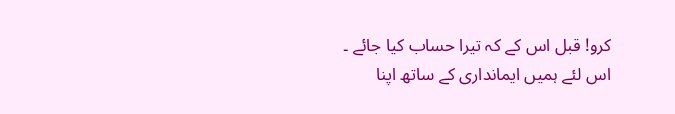کرو! قبل اس کے کہ تیرا حساب کیا جائے ۔
اس لئے ہمیں ایمانداری کے ساتھ اپنا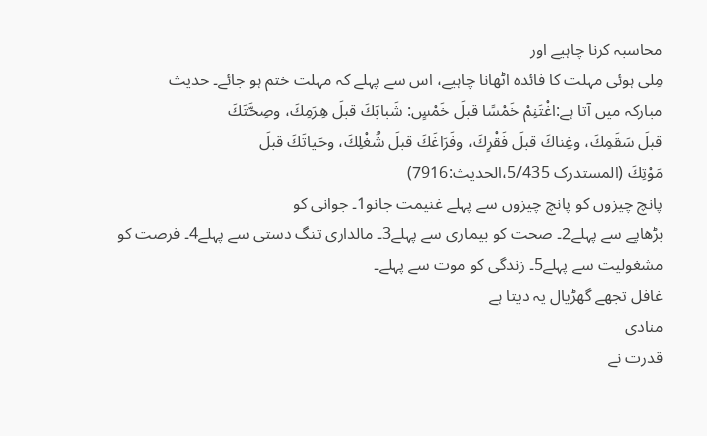محاسبہ کرنا چاہیے اور
مِلی ہوئی مہلت کا فائدہ اٹھانا چاہیے، اس سے پہلے کہ مہلت ختم ہو جائے۔ حدیث
مبارکہ میں آتا ہے:اغْتَنِمْ خَمْسًا قبلَ خَمْسٍ: شَبابَكَ قبلَ هِرَمِكَ، وصِحَّتَكَ
قبلَ سَقَمِكَ، وغِناكَ قبلَ فَقْرِكَ، وفَرَاغَكَ قبلَ شُغْلِكَ، وحَياتَكَ قبلَ
مَوْتِكَ (المستدرک 5/435،الحدیث:7916)
پانچ چیزوں کو پانچ چیزوں سے پہلے غنیمت جانو1۔ جوانی کو
بڑھاپے سے پہلے2۔ صحت کو بیماری سے پہلے3۔ مالداری تنگ دستی سے پہلے4۔ فرصت کو
مشغولیت سے پہلے5۔ زندگی کو موت سے پہلے۔
غافل تجھے گھڑیال یہ دیتا ہے
منادی
قدرت نے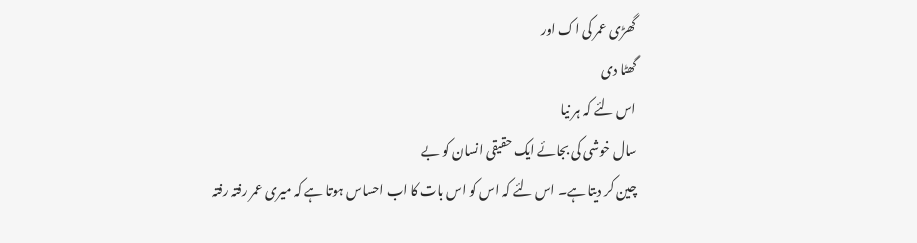گھڑی عمر کی اک اور
گھٹا دی
اس لئے کہ ہر نیا
سال خوشی کی بجائے ایک حقیقی انسان کو بے
چین کر دیتا ہے۔ اس لئے کہ اس کو اس بات کا اب احساس ہوتا ہے کہ میری عمر رفتہ رفتہ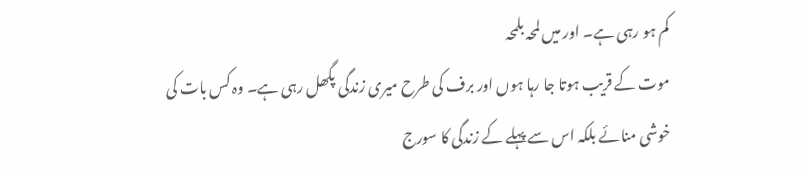کم ہو رہی ہے۔ اور میں لمحہ بلمحہ
موت کے قریب ہوتا جا رہا ہوں اور برف کی طرح میری زندگی پگھل رہی ہے۔ وہ کس بات کی
خوشی منائے بلکہ اس سے پہلے کے زندگی کا سورج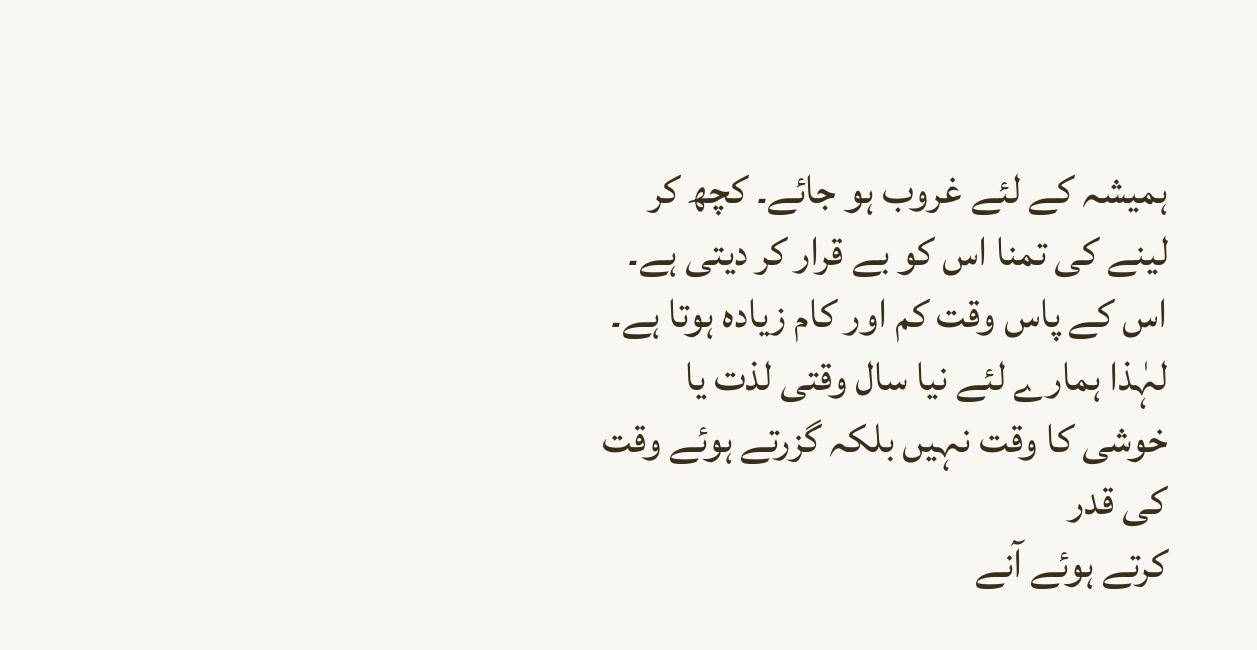ہمیشہ کے لئے غروب ہو جائے۔ کچھ کر
لینے کی تمنا اس کو بے قرار کر دیتی ہے۔ اس کے پاس وقت کم اور کام زیادہ ہوتا ہے۔
لہٰذا ہمارے لئے نیا سال وقتی لذت یا خوشی کا وقت نہیں بلکہ گزرتے ہوئے وقت کی قدر
کرتے ہوئے آنے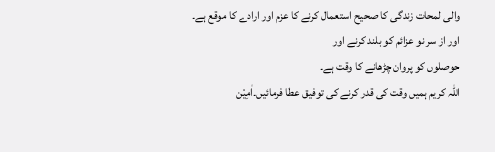والی لمحات زندگی کا صحیح استعمال کرنے کا عزم اور ارادے کا موقع ہے۔
اور از سر نو عزائم کو بلند کرنے اور
حوصلوں کو پروان چڑھانے کا وقت ہے۔
اللہ کریم ہمیں وقت کی قدر کرنے کی توفیق عطا فرمائیں۔اٰمِیْن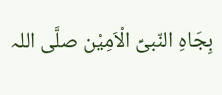بِجَاہِ النّبیِّ الْاَمِیْن صلَّی اللہ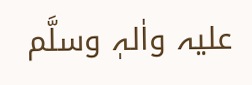علیہ واٰلہٖ وسلَّم